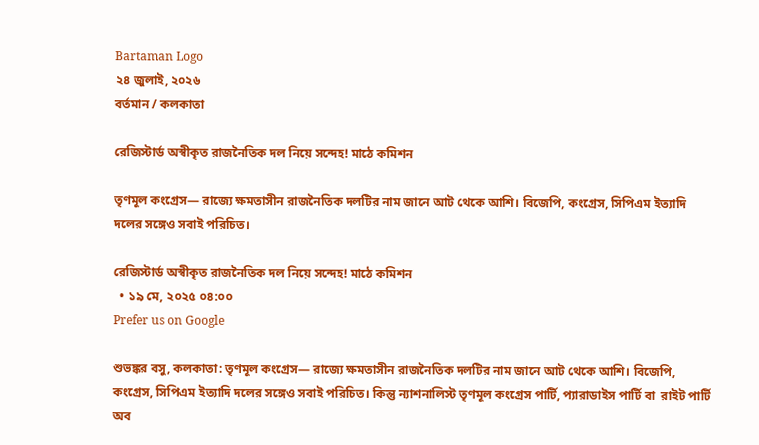Bartaman Logo
২৪ জুলাই, ২০২৬
বর্তমান / কলকাতা

রেজিস্টার্ড অস্বীকৃত রাজনৈতিক দল নিয়ে সন্দেহ! মাঠে কমিশন

তৃণমূল কংগ্রেস— রাজ্যে ক্ষমতাসীন রাজনৈতিক দলটির নাম জানে আট থেকে আশি। বিজেপি, কংগ্রেস, সিপিএম ইত্যাদি দলের সঙ্গেও সবাই পরিচিত।

রেজিস্টার্ড অস্বীকৃত রাজনৈতিক দল নিয়ে সন্দেহ! মাঠে কমিশন
  • ১৯ মে, ২০২৫ ০৪:০০
Prefer us on Google

শুভঙ্কর বসু, কলকাতা: তৃণমূল কংগ্রেস— রাজ্যে ক্ষমতাসীন রাজনৈতিক দলটির নাম জানে আট থেকে আশি। বিজেপি, কংগ্রেস, সিপিএম ইত্যাদি দলের সঙ্গেও সবাই পরিচিত। কিন্তু ন্যাশনালিস্ট তৃণমূল কংগ্রেস পার্টি, প্যারাডাইস পার্টি বা  রাইট পার্টি অব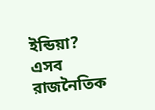ইন্ডিয়া? এসব রাজনৈতিক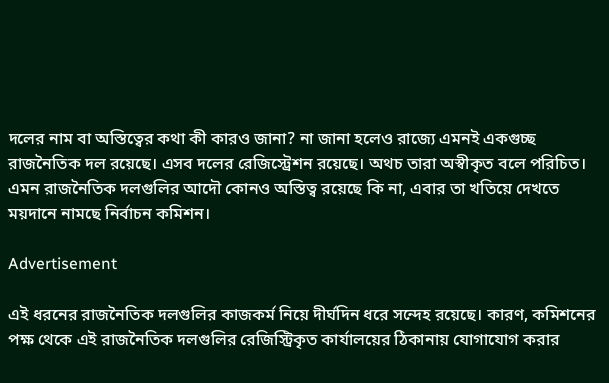দলের নাম বা অস্তিত্বের কথা কী কারও জানা? না জানা হলেও রাজ্যে এমনই একগুচ্ছ রাজনৈতিক দল রয়েছে। এসব দলের রেজিস্ট্রেশন রয়েছে। অথচ তারা অস্বীকৃত বলে পরিচিত। এমন রাজনৈতিক দলগুলির আদৌ কোনও অস্তিত্ব রয়েছে কি না, এবার তা খতিয়ে দেখতে ময়দানে নামছে নির্বাচন কমিশন।

Advertisement

এই ধরনের রাজনৈতিক দলগুলির কাজকর্ম নিয়ে দীর্ঘদিন ধরে সন্দেহ রয়েছে। কারণ, কমিশনের পক্ষ থেকে এই রাজনৈতিক দলগুলির রেজিস্ট্রিকৃত কার্যালয়ের ঠিকানায় যোগাযোগ করার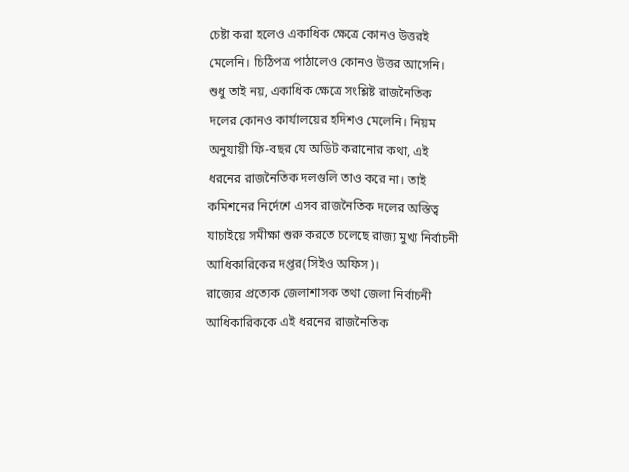চেষ্টা করা হলেও একাধিক ক্ষেত্রে কোনও উত্তরই মেলেনি। চিঠিপত্র পাঠালেও কোনও উত্তর আসেনি। শুধু তাই নয়, একাধিক ক্ষেত্রে সংশ্লিষ্ট রাজনৈতিক দলের কোনও কার্যালয়ের হদিশও মেলেনি। নিয়ম অনুযায়ী ফি-বছর যে অডিট করানোর কথা, এই ধরনের রাজনৈতিক দলগুলি তাও করে না। তাই কমিশনের নির্দেশে এসব রাজনৈতিক দলের অস্তিত্ব যাচাইয়ে সমীক্ষা শুরু করতে চলেছে রাজ্য মুখ্য নির্বাচনী আধিকারিকের দপ্তর(সিইও অফিস)।
রাজ্যের প্রত্যেক জেলাশাসক তথা জেলা নির্বাচনী আধিকারিককে এই ধরনের রাজনৈতিক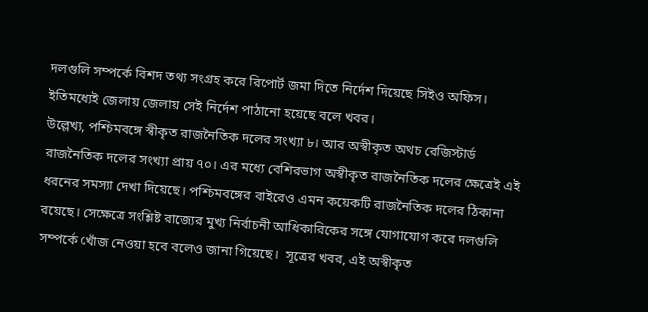দলগুলি সম্পর্কে বিশদ তথ্য সংগ্রহ করে রিপোর্ট জমা দিতে নির্দেশ দিয়েছে সিইও অফিস। ইতিমধ্যেই জেলায় জেলায় সেই নির্দেশ পাঠানো হয়েছে বলে খবর।
উল্লেখ্য, পশ্চিমবঙ্গে স্বীকৃত রাজনৈতিক দলের সংখ্যা ৮। আর অস্বীকৃত অথচ রেজিস্টার্ড রাজনৈতিক দলের সংখ্যা প্রায় ৭০। এর মধ্যে বেশিরভাগ অস্বীকৃত রাজনৈতিক দলের ক্ষেত্রেই এই ধরনের সমস্যা দেখা দিয়েছে। পশ্চিমবঙ্গের বাইরেও এমন কয়েকটি রাজনৈতিক দলের ঠিকানা রয়েছে। সেক্ষেত্রে সংশ্লিষ্ট রাজ্যের মুখ্য নির্বাচনী আধিকারিকের সঙ্গে যোগাযোগ করে দলগুলি সম্পর্কে খোঁজ নেওয়া হবে বলেও জানা গিয়েছে।  সূত্রের খবর, এই অস্বীকৃত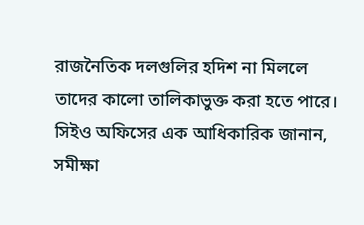রাজনৈতিক দলগুলির হদিশ না মিললে তাদের কালো তালিকাভুক্ত করা হতে পারে। সিইও অফিসের এক আধিকারিক জানান, সমীক্ষা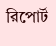রিপোর্ট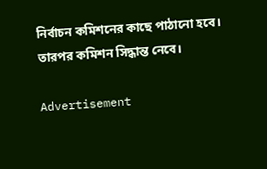নির্বাচন কমিশনের কাছে পাঠানো হবে। তারপর কমিশন সিদ্ধান্ত নেবে।

Advertisement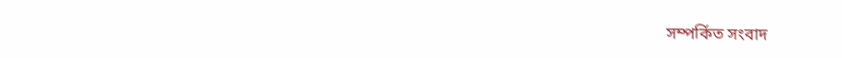সম্পর্কিত সংবাদ